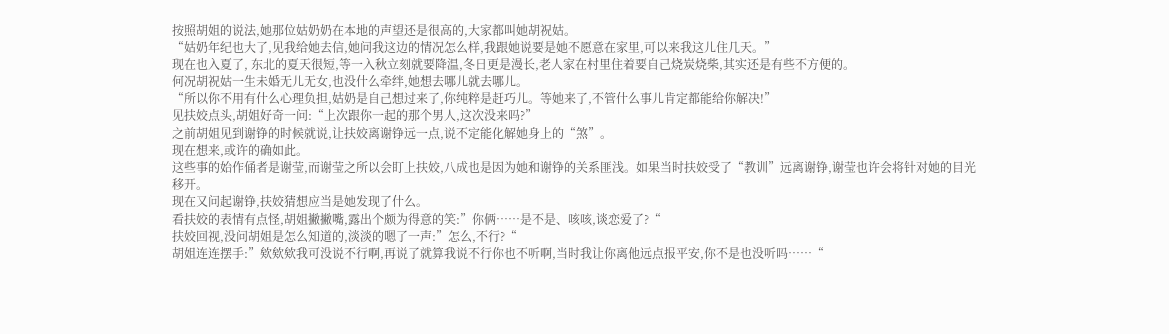按照胡姐的说法,她那位姑奶奶在本地的声望还是很高的,大家都叫她胡祝姑。
“姑奶年纪也大了,见我给她去信,她问我这边的情况怎么样,我跟她说要是她不愿意在家里,可以来我这儿住几天。”
现在也入夏了, 东北的夏天很短,等一入秋立刻就要降温,冬日更是漫长,老人家在村里住着要自己烧炭烧柴,其实还是有些不方便的。
何况胡祝姑一生未婚无儿无女,也没什么牵绊,她想去哪儿就去哪儿。
“所以你不用有什么心理负担,姑奶是自己想过来了,你纯粹是赶巧儿。等她来了,不管什么事儿肯定都能给你解决!”
见扶姣点头,胡姐好奇一问:“上次跟你一起的那个男人,这次没来吗?”
之前胡姐见到谢铮的时候就说,让扶姣离谢铮远一点,说不定能化解她身上的“煞”。
现在想来,或许的确如此。
这些事的始作俑者是谢莹,而谢莹之所以会盯上扶姣,八成也是因为她和谢铮的关系匪浅。如果当时扶姣受了“教训”远离谢铮,谢莹也许会将针对她的目光移开。
现在又问起谢铮,扶姣猜想应当是她发现了什么。
看扶姣的表情有点怪,胡姐撇撇嘴,露出个颇为得意的笑:”你俩……是不是、咳咳,谈恋爱了?“
扶姣回视,没问胡姐是怎么知道的,淡淡的嗯了一声:”怎么,不行?“
胡姐连连摆手:”欸欸欸我可没说不行啊,再说了就算我说不行你也不听啊,当时我让你离他远点报平安,你不是也没听吗……“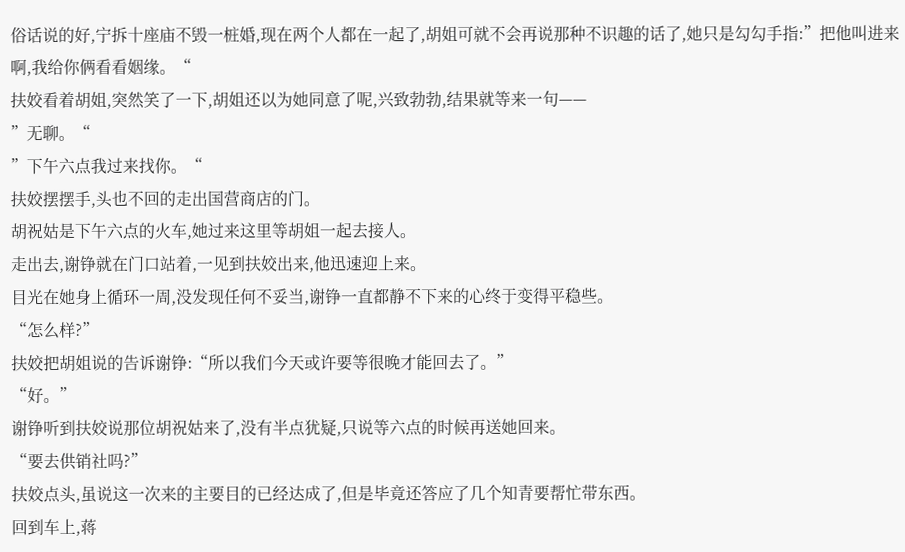俗话说的好,宁拆十座庙不毁一桩婚,现在两个人都在一起了,胡姐可就不会再说那种不识趣的话了,她只是勾勾手指:”把他叫进来啊,我给你俩看看姻缘。“
扶姣看着胡姐,突然笑了一下,胡姐还以为她同意了呢,兴致勃勃,结果就等来一句——
”无聊。“
”下午六点我过来找你。“
扶姣摆摆手,头也不回的走出国营商店的门。
胡祝姑是下午六点的火车,她过来这里等胡姐一起去接人。
走出去,谢铮就在门口站着,一见到扶姣出来,他迅速迎上来。
目光在她身上循环一周,没发现任何不妥当,谢铮一直都静不下来的心终于变得平稳些。
“怎么样?”
扶姣把胡姐说的告诉谢铮:“所以我们今天或许要等很晚才能回去了。”
“好。”
谢铮听到扶姣说那位胡祝姑来了,没有半点犹疑,只说等六点的时候再送她回来。
“要去供销社吗?”
扶姣点头,虽说这一次来的主要目的已经达成了,但是毕竟还答应了几个知青要帮忙带东西。
回到车上,蒋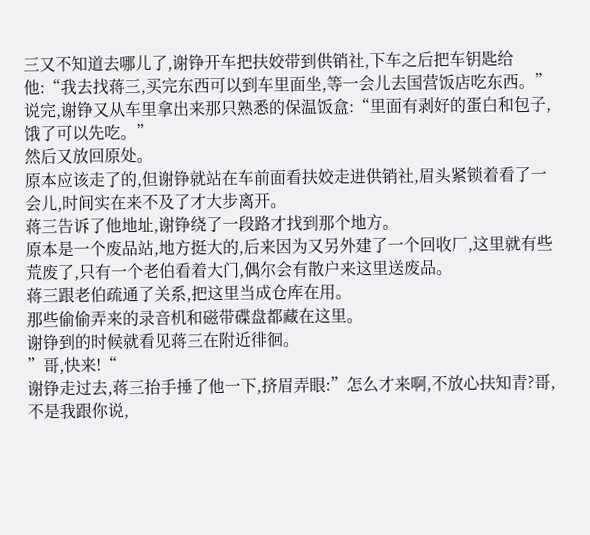三又不知道去哪儿了,谢铮开车把扶姣带到供销社,下车之后把车钥匙给他:“我去找蒋三,买完东西可以到车里面坐,等一会儿去国营饭店吃东西。”
说完,谢铮又从车里拿出来那只熟悉的保温饭盒:“里面有剥好的蛋白和包子,饿了可以先吃。”
然后又放回原处。
原本应该走了的,但谢铮就站在车前面看扶姣走进供销社,眉头紧锁着看了一会儿,时间实在来不及了才大步离开。
蒋三告诉了他地址,谢铮绕了一段路才找到那个地方。
原本是一个废品站,地方挺大的,后来因为又另外建了一个回收厂,这里就有些荒废了,只有一个老伯看着大门,偶尔会有散户来这里送废品。
蒋三跟老伯疏通了关系,把这里当成仓库在用。
那些偷偷弄来的录音机和磁带碟盘都藏在这里。
谢铮到的时候就看见蒋三在附近徘徊。
”哥,快来!“
谢铮走过去,蒋三抬手捶了他一下,挤眉弄眼:”怎么才来啊,不放心扶知青?哥,不是我跟你说,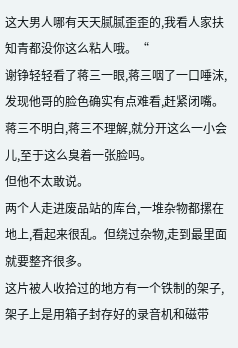这大男人哪有天天腻腻歪歪的,我看人家扶知青都没你这么粘人哦。“
谢铮轻轻看了蒋三一眼,蒋三咽了一口唾沫,发现他哥的脸色确实有点难看,赶紧闭嘴。
蒋三不明白,蒋三不理解,就分开这么一小会儿,至于这么臭着一张脸吗。
但他不太敢说。
两个人走进废品站的库台,一堆杂物都摞在地上,看起来很乱。但绕过杂物,走到最里面就要整齐很多。
这片被人收拾过的地方有一个铁制的架子,架子上是用箱子封存好的录音机和磁带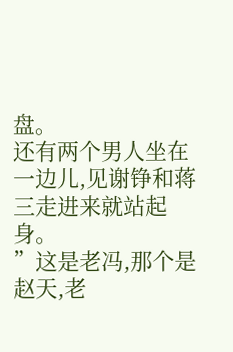盘。
还有两个男人坐在一边儿,见谢铮和蒋三走进来就站起身。
”这是老冯,那个是赵天,老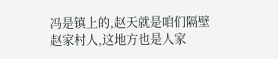冯是镇上的,赵天就是咱们隔壁赵家村人,这地方也是人家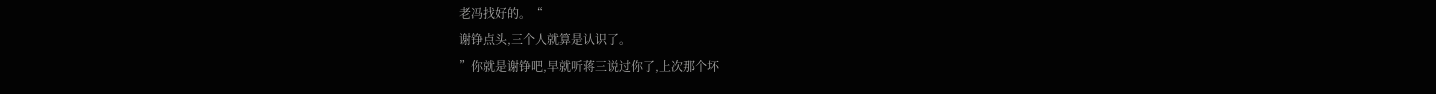老冯找好的。“
谢铮点头,三个人就算是认识了。
”你就是谢铮吧,早就听蒋三说过你了,上次那个坏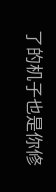了的机子也是你修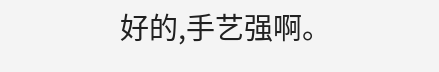好的,手艺强啊。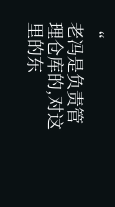“
老冯是负责管理仓库的,对这里的东